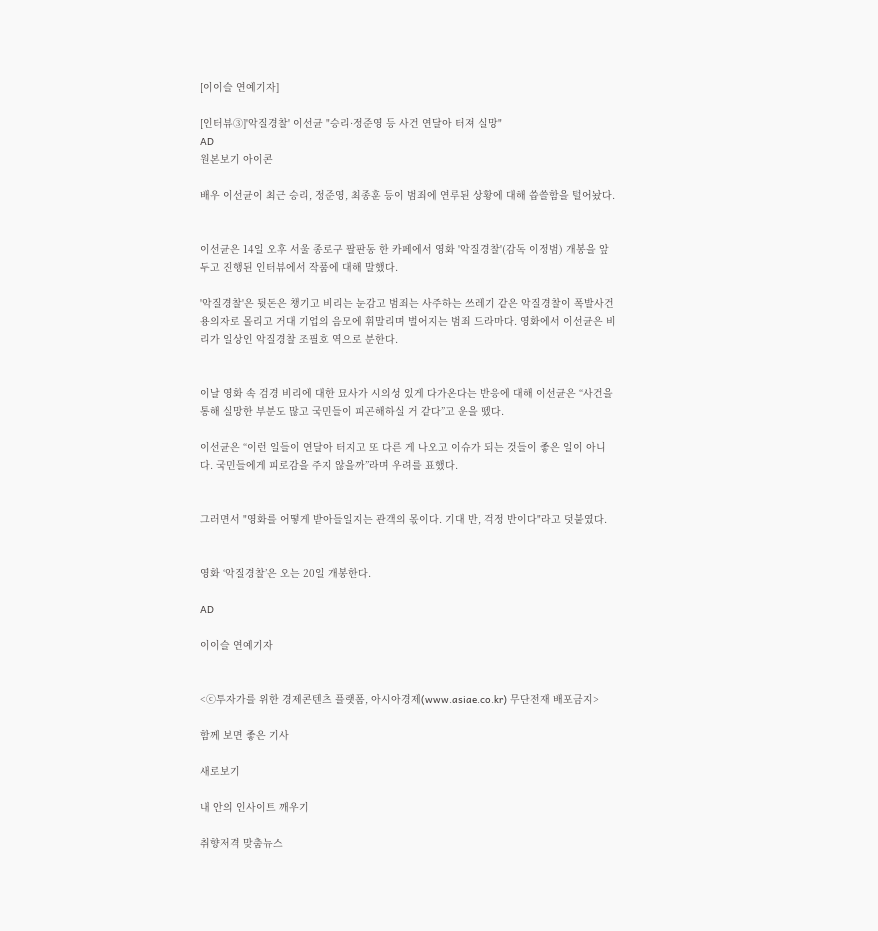[이이슬 연예기자]

[인터뷰③]'악질경찰' 이선균 "승리·정준영 등 사건 연달아 터져 실망"
AD
원본보기 아이콘

배우 이선균이 최근 승리, 정준영, 최종훈 등이 범죄에 연루된 상황에 대해 씁쓸함을 털어놨다.


이선균은 14일 오후 서울 종로구 팔판동 한 카페에서 영화 '악질경찰'(감독 이정범) 개봉을 앞두고 진행된 인터뷰에서 작품에 대해 말했다.

'악질경찰'은 뒷돈은 챙기고 비리는 눈감고 범죄는 사주하는 쓰레기 같은 악질경찰이 폭발사건 용의자로 몰리고 거대 기업의 음모에 휘말리며 벌어지는 범죄 드라마다. 영화에서 이선균은 비리가 일상인 악질경찰 조필호 역으로 분한다.


이날 영화 속 검경 비리에 대한 묘사가 시의성 있게 다가온다는 반응에 대해 이선균은 “사건을 통해 실망한 부분도 많고 국민들이 피곤해하실 거 같다”고 운을 뗐다.

이선균은 “이런 일들이 연달아 터지고 또 다른 게 나오고 이슈가 되는 것들이 좋은 일이 아니다. 국민들에게 피로감을 주지 않을까”라며 우려를 표했다.


그러면서 "영화를 어떻게 받아들일지는 관객의 몫이다. 기대 반, 걱정 반이다"라고 덧붙였다.


영화 ‘악질경찰’은 오는 20일 개봉한다.

AD

이이슬 연예기자


<ⓒ투자가를 위한 경제콘텐츠 플랫폼, 아시아경제(www.asiae.co.kr) 무단전재 배포금지>

함께 보면 좋은 기사

새로보기

내 안의 인사이트 깨우기

취향저격 맞춤뉴스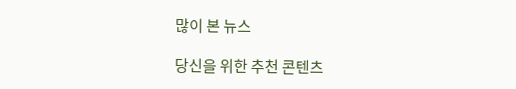많이 본 뉴스

당신을 위한 추천 콘텐츠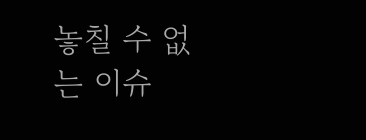놓칠 수 없는 이슈